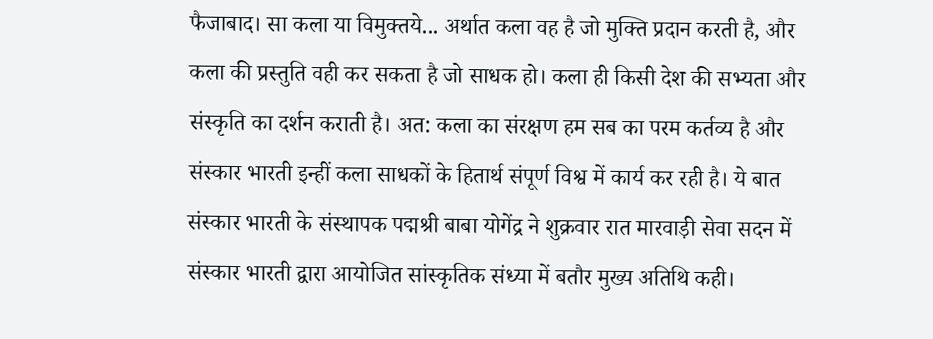फैजाबाद। सा कला या विमुक्तये... अर्थात कला वह है जो मुक्ति प्रदान करती है, और कला की प्रस्तुति वही कर सकता है जो साधक हो। कला ही किसी देश की सभ्यता और संस्कृति का दर्शन कराती है। अत: कला का संरक्षण हम सब का परम कर्तव्य है और संस्कार भारती इन्हीं कला साधकों के हितार्थ संपूर्ण विश्व में कार्य कर रही है। ये बात संस्कार भारती के संस्थापक पद्मश्री बाबा योगेंद्र ने शुक्रवार रात मारवाड़ी सेवा सदन में संस्कार भारती द्वारा आयोजित सांस्कृतिक संध्या में बतौर मुख्य अतिथि कही।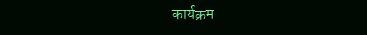कार्यक्रम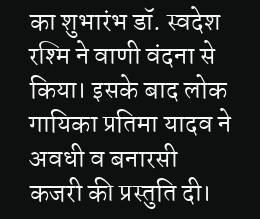का शुभारंभ डॉ. स्वदेश रश्मि ने वाणी वंदना से किया। इसके बाद लोक गायिका प्रतिमा यादव ने अवधी व बनारसी कजरी की प्रस्तुति दी।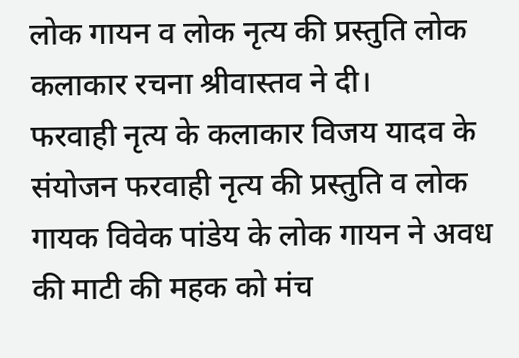लोक गायन व लोक नृत्य की प्रस्तुति लोक कलाकार रचना श्रीवास्तव ने दी।
फरवाही नृत्य के कलाकार विजय यादव के संयोजन फरवाही नृत्य की प्रस्तुति व लोक गायक विवेक पांडेय के लोक गायन ने अवध की माटी की महक को मंच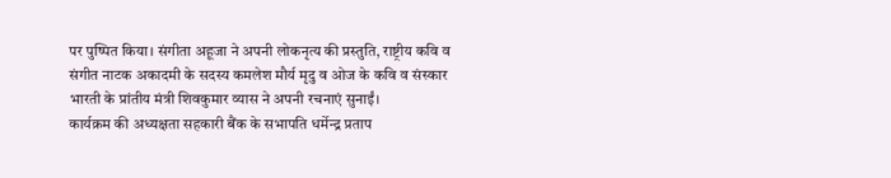पर पुष्पित किया। संगीता अहूजा ने अपनी लोकनृत्य की प्रस्तुति, राष्ट्रीय कवि व संगीत नाटक अकादमी के सदस्य कमलेश मौर्य मृदु व ओज के कवि व संस्कार भारती के प्रांतीय मंत्री शिवकुमार व्यास ने अपनी रचनाएं सुनाईं।
कार्यक्रम की अध्यक्षता सहकारी बैंक के सभापति धर्मेन्द्र प्रताप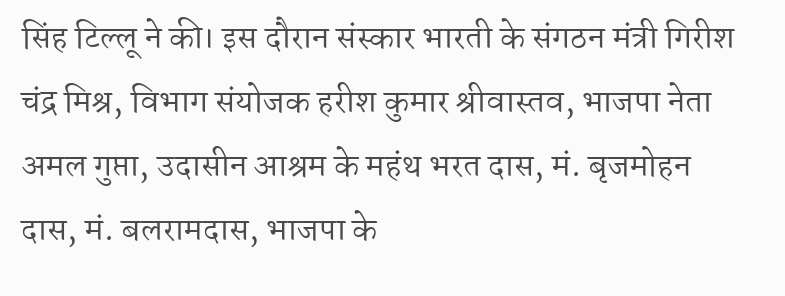सिंह टिल्लू ने की। इस दौरान संस्कार भारती के संगठन मंत्री गिरीश चंद्र मिश्र, विभाग संयोजक हरीश कुमार श्रीवास्तव, भाजपा नेता अमल गुप्ता, उदासीन आश्रम के महंथ भरत दास, मं. बृजमोहन दास, मं. बलरामदास, भाजपा के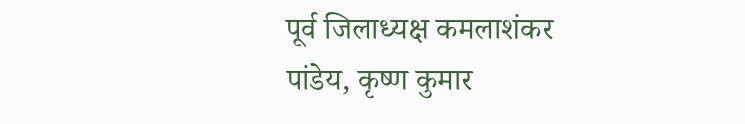पूर्व जिलाध्यक्ष कमलाशंकर पांडेय, कृष्ण कुमार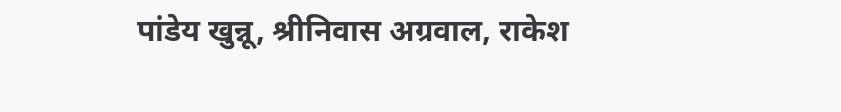पांडेय खुन्नू, श्रीनिवास अग्रवाल, राकेश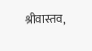श्रीवास्तव,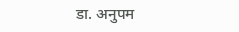डा. अनुपम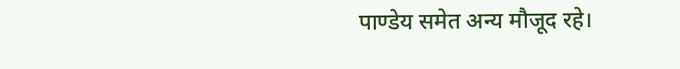पाण्डेय समेत अन्य मौजूद रहे।